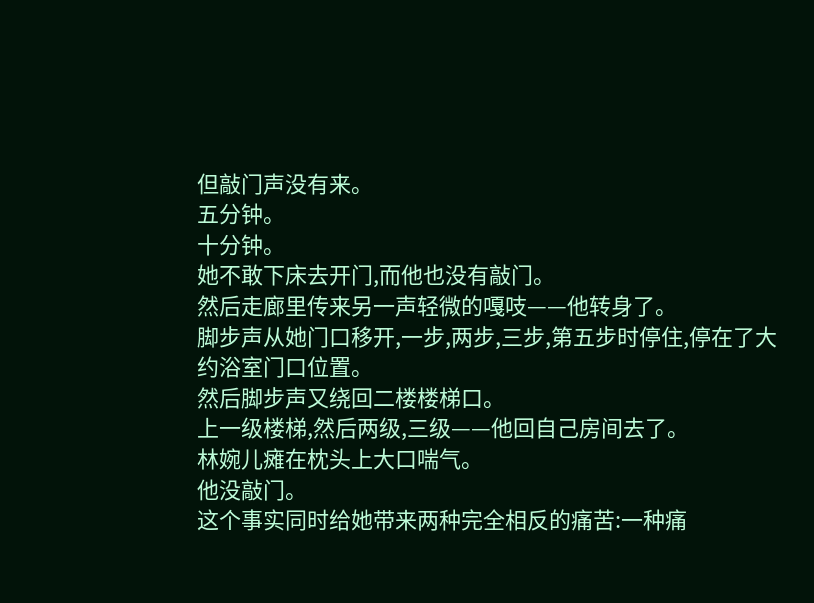但敲门声没有来。
五分钟。
十分钟。
她不敢下床去开门,而他也没有敲门。
然后走廊里传来另一声轻微的嘎吱——他转身了。
脚步声从她门口移开,一步,两步,三步,第五步时停住,停在了大约浴室门口位置。
然后脚步声又绕回二楼楼梯口。
上一级楼梯,然后两级,三级——他回自己房间去了。
林婉儿瘫在枕头上大口喘气。
他没敲门。
这个事实同时给她带来两种完全相反的痛苦:一种痛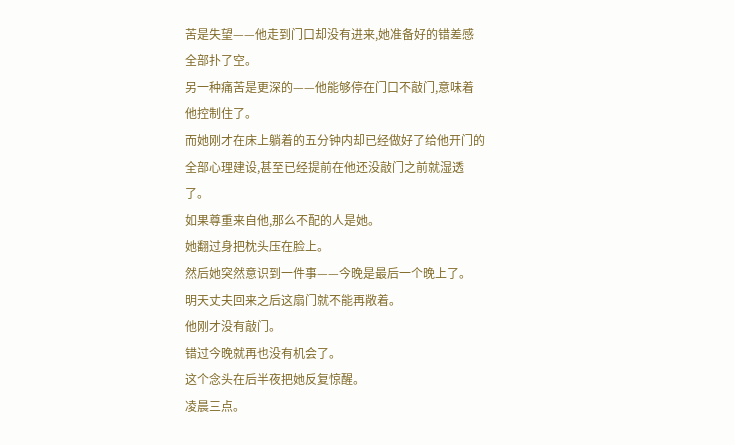苦是失望——他走到门口却没有进来,她准备好的错差感全部扑了空。
另一种痛苦是更深的——他能够停在门口不敲门,意味着他控制住了。
而她刚才在床上躺着的五分钟内却已经做好了给他开门的全部心理建设,甚至已经提前在他还没敲门之前就湿透了。
如果尊重来自他,那么不配的人是她。
她翻过身把枕头压在脸上。
然后她突然意识到一件事——今晚是最后一个晚上了。
明天丈夫回来之后这扇门就不能再敞着。
他刚才没有敲门。
错过今晚就再也没有机会了。
这个念头在后半夜把她反复惊醒。
凌晨三点。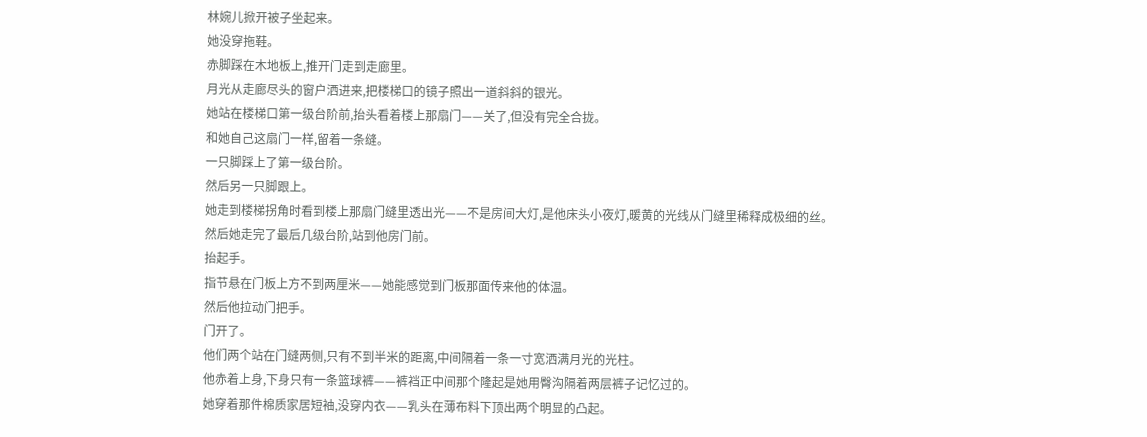林婉儿掀开被子坐起来。
她没穿拖鞋。
赤脚踩在木地板上,推开门走到走廊里。
月光从走廊尽头的窗户洒进来,把楼梯口的镜子照出一道斜斜的银光。
她站在楼梯口第一级台阶前,抬头看着楼上那扇门——关了,但没有完全合拢。
和她自己这扇门一样,留着一条缝。
一只脚踩上了第一级台阶。
然后另一只脚跟上。
她走到楼梯拐角时看到楼上那扇门缝里透出光——不是房间大灯,是他床头小夜灯,暖黄的光线从门缝里稀释成极细的丝。
然后她走完了最后几级台阶,站到他房门前。
抬起手。
指节悬在门板上方不到两厘米——她能感觉到门板那面传来他的体温。
然后他拉动门把手。
门开了。
他们两个站在门缝两侧,只有不到半米的距离,中间隔着一条一寸宽洒满月光的光柱。
他赤着上身,下身只有一条篮球裤——裤裆正中间那个隆起是她用臀沟隔着两层裤子记忆过的。
她穿着那件棉质家居短袖,没穿内衣——乳头在薄布料下顶出两个明显的凸起。